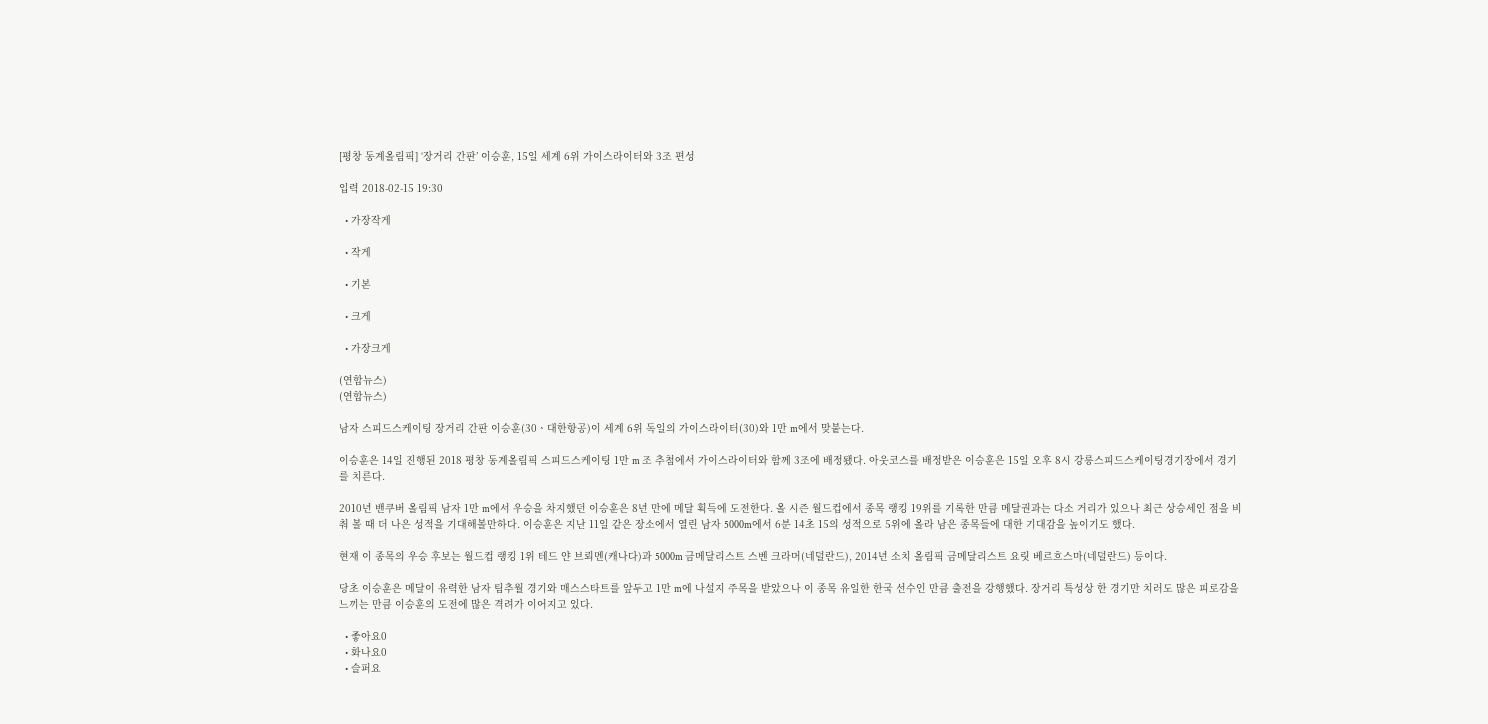[평창 동계올림픽] ‘장거리 간판’ 이승훈, 15일 세계 6위 가이스라이터와 3조 편성

입력 2018-02-15 19:30

  • 가장작게

  • 작게

  • 기본

  • 크게

  • 가장크게

(연합뉴스)
(연합뉴스)

남자 스피드스케이팅 장거리 간판 이승훈(30ㆍ대한항공)이 세계 6위 독일의 가이스라이터(30)와 1만 m에서 맞붙는다.

이승훈은 14일 진행된 2018 평창 동계올림픽 스피드스케이팅 1만 m 조 추첨에서 가이스라이터와 함께 3조에 배정됐다. 아웃코스를 배정받은 이승훈은 15일 오후 8시 강릉스피드스케이팅경기장에서 경기를 치른다.

2010년 밴쿠버 올림픽 남자 1만 m에서 우승을 차지했던 이승훈은 8년 만에 메달 획득에 도전한다. 올 시즌 월드컵에서 종목 랭킹 19위를 기록한 만큼 메달권과는 다소 거리가 있으나 최근 상승세인 점을 비춰 볼 때 더 나은 성적을 기대해볼만하다. 이승훈은 지난 11일 같은 장소에서 열린 남자 5000m에서 6분 14초 15의 성적으로 5위에 올라 남은 종목들에 대한 기대감을 높이기도 했다.

현재 이 종목의 우승 후보는 월드컵 랭킹 1위 테드 얀 브뢰멘(캐나다)과 5000m 금메달리스트 스벤 크라머(네덜란드), 2014년 소치 올림픽 금메달리스트 요릿 베르흐스마(네덜란드) 등이다.

당초 이승훈은 메달이 유력한 남자 팀추월 경기와 매스스타트를 앞두고 1만 m에 나설지 주목을 받았으나 이 종목 유일한 한국 선수인 만큼 출전을 강행했다. 장거리 특성상 한 경기만 치러도 많은 피로감을 느끼는 만큼 이승훈의 도전에 많은 격려가 이어지고 있다.

  • 좋아요0
  • 화나요0
  • 슬퍼요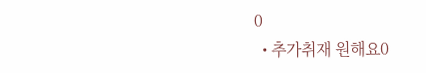0
  • 추가취재 원해요0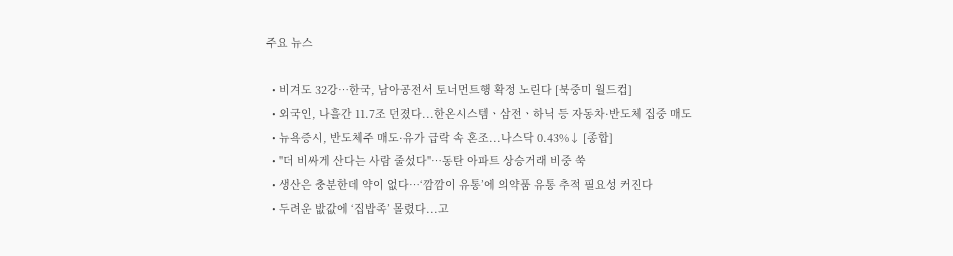주요 뉴스

  • 비겨도 32강…한국, 남아공전서 토너먼트행 확정 노린다 [북중미 월드컵]
  • 외국인, 나흘간 11.7조 던졌다...한온시스템ㆍ삼전ㆍ하닉 등 자동차·반도체 집중 매도
  • 뉴욕증시, 반도체주 매도·유가 급락 속 혼조...나스닥 0.43%↓ [종합]
  • "더 비싸게 산다는 사람 줄섰다"…동탄 아파트 상승거래 비중 쑥
  • 생산은 충분한데 약이 없다…‘깜깜이 유통’에 의약품 유통 추적 필요성 커진다
  • 두려운 밦값에 ‘집밥족’ 몰렸다...고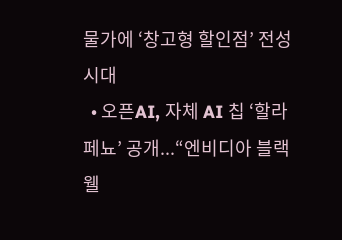물가에 ‘창고형 할인점’ 전성시대
  • 오픈AI, 자체 AI 칩 ‘할라페뇨’ 공개...“엔비디아 블랙웰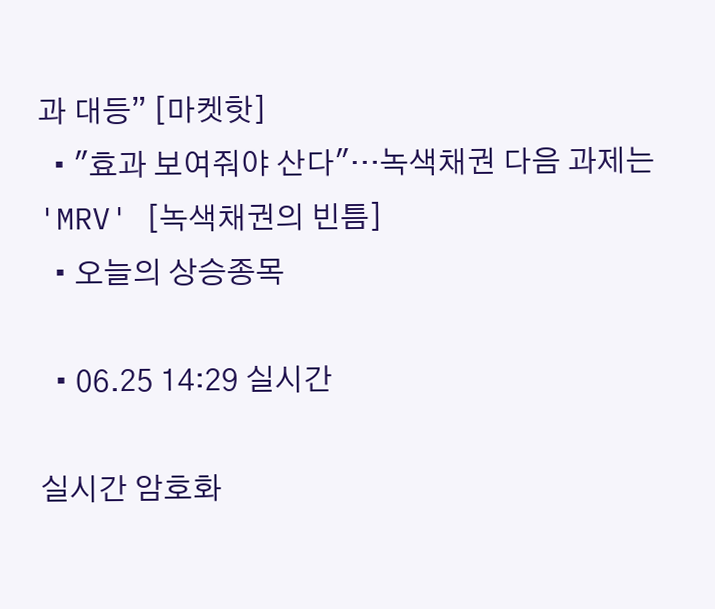과 대등” [마켓핫]
  • "효과 보여줘야 산다"…녹색채권 다음 과제는 'MRV' [녹색채권의 빈틈]
  • 오늘의 상승종목

  • 06.25 14:29 실시간

실시간 암호화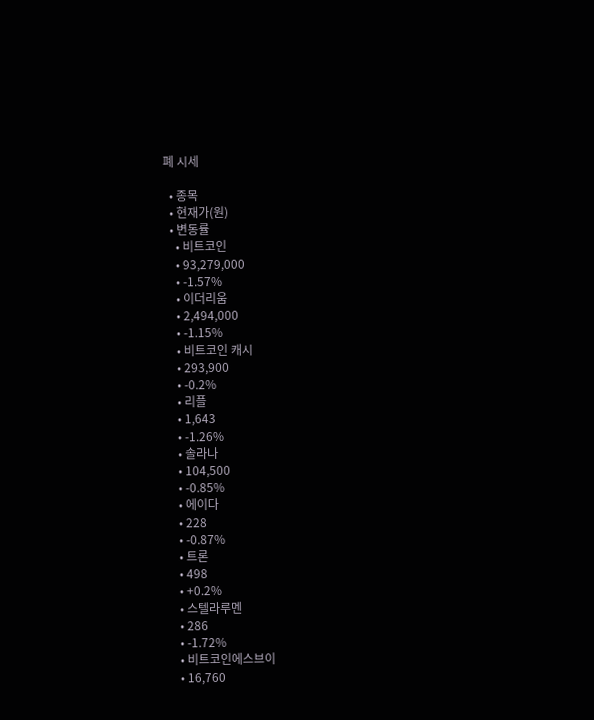폐 시세

  • 종목
  • 현재가(원)
  • 변동률
    • 비트코인
    • 93,279,000
    • -1.57%
    • 이더리움
    • 2,494,000
    • -1.15%
    • 비트코인 캐시
    • 293,900
    • -0.2%
    • 리플
    • 1,643
    • -1.26%
    • 솔라나
    • 104,500
    • -0.85%
    • 에이다
    • 228
    • -0.87%
    • 트론
    • 498
    • +0.2%
    • 스텔라루멘
    • 286
    • -1.72%
    • 비트코인에스브이
    • 16,760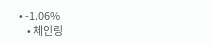• -1.06%
    • 체인링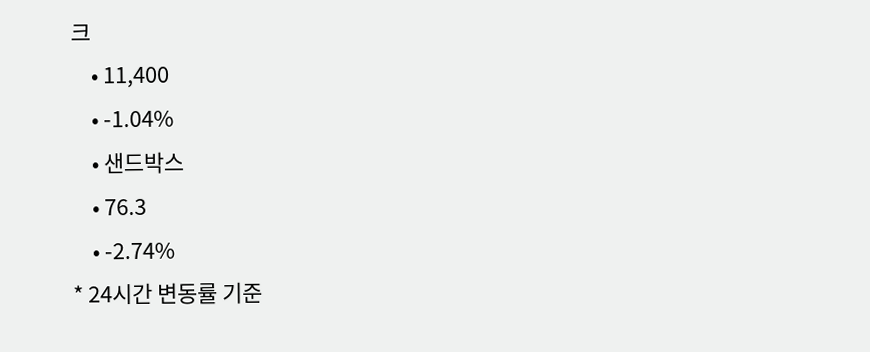크
    • 11,400
    • -1.04%
    • 샌드박스
    • 76.3
    • -2.74%
* 24시간 변동률 기준